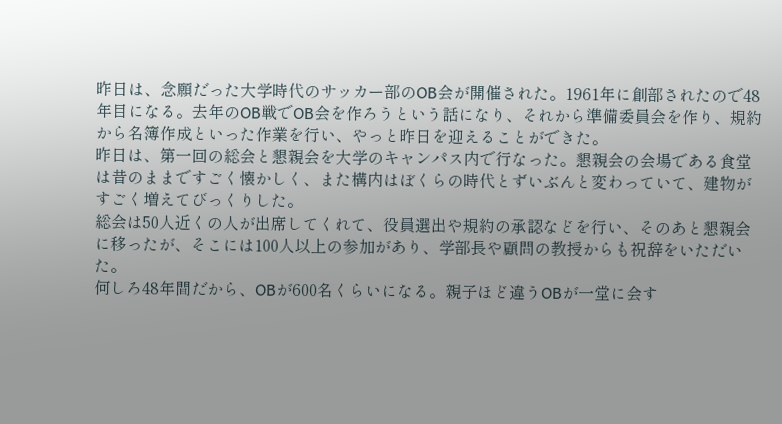昨日は、念願だった大学時代のサッカー部のOB会が開催された。1961年に創部されたので48年目になる。去年のOB戦でOB会を作ろうという話になり、それから準備委員会を作り、規約から名簿作成といった作業を行い、やっと昨日を迎えることができた。
昨日は、第一回の総会と懇親会を大学のキャンパス内で行なった。懇親会の会場である食堂は昔のままですごく懐かしく、また構内はぼくらの時代とずいぶんと変わっていて、建物がすごく増えてびっくりした。
総会は50人近くの人が出席してくれて、役員選出や規約の承認などを行い、そのあと懇親会に移ったが、そこには100人以上の参加があり、学部長や顧問の教授からも祝辞をいただいた。
何しろ48年間だから、OBが600名くらいになる。親子ほど違うOBが一堂に会す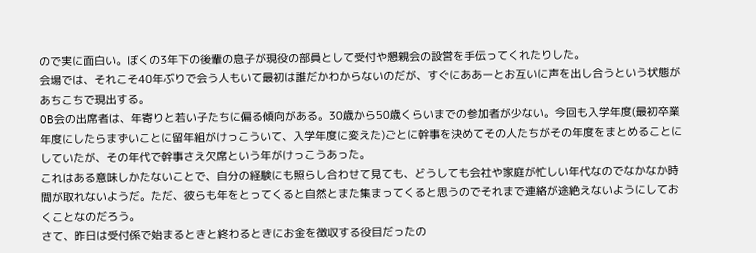ので実に面白い。ぼくの3年下の後輩の息子が現役の部員として受付や懇親会の設営を手伝ってくれたりした。
会場では、それこそ40年ぶりで会う人もいて最初は誰だかわからないのだが、すぐにああーとお互いに声を出し合うという状態があちこちで現出する。
OB会の出席者は、年寄りと若い子たちに偏る傾向がある。30歳から50歳くらいまでの参加者が少ない。今回も入学年度(最初卒業年度にしたらまずいことに留年組がけっこういて、入学年度に変えた)ごとに幹事を決めてその人たちがその年度をまとめることにしていたが、その年代で幹事さえ欠席という年がけっこうあった。
これはある意味しかたないことで、自分の経験にも照らし合わせて見ても、どうしても会社や家庭が忙しい年代なのでなかなか時間が取れないようだ。ただ、彼らも年をとってくると自然とまた集まってくると思うのでそれまで連絡が途絶えないようにしておくことなのだろう。
さて、昨日は受付係で始まるときと終わるときにお金を徴収する役目だったの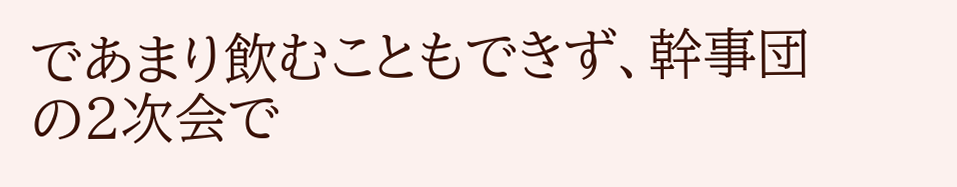であまり飲むこともできず、幹事団の2次会で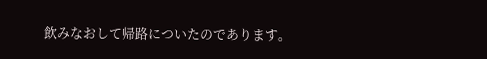飲みなおして帰路についたのであります。